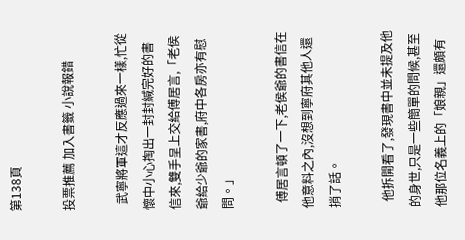第138頁

投票推薦 加入書籤 小說報錯

  武寧將軍這才反應過來一樣,忙從懷中小心掏出一封封緘完好的書信來,雙手呈上交給傅居言,「老侯爺給少爺的家書,府中各房亦有慰問。」

  傅居言頓了一下,老侯爺的書信在他意料之內,沒想到寧府其他人還捎了話。

  他拆開看了,發現書中並未提及他的身世,只是一些簡單的問候,甚至他那位名義上的「娘親」還頗有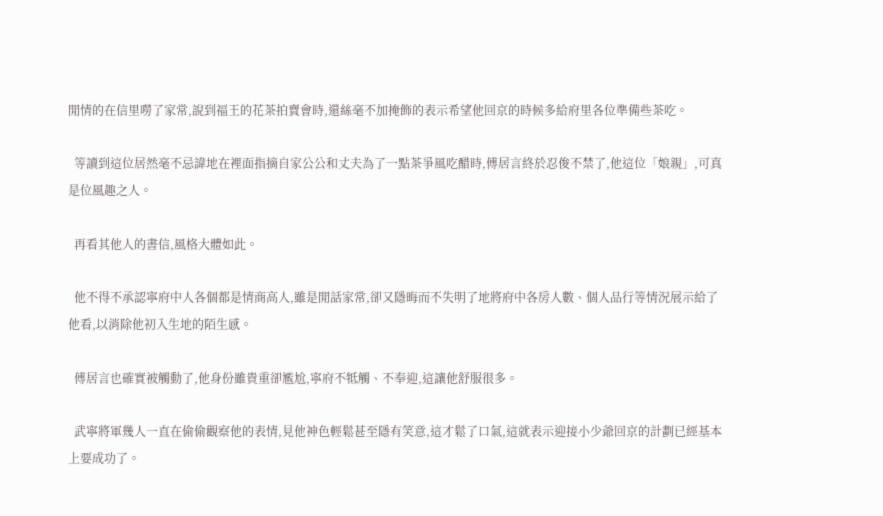閒情的在信里嘮了家常,說到福王的花茶拍賣會時,還絲毫不加掩飾的表示希望他回京的時候多給府里各位準備些茶吃。

  等讀到這位居然毫不忌諱地在裡面指摘自家公公和丈夫為了一點茶爭風吃醋時,傅居言終於忍俊不禁了,他這位「娘親」,可真是位風趣之人。

  再看其他人的書信,風格大體如此。

  他不得不承認寧府中人各個都是情商高人,雖是閒話家常,卻又隱晦而不失明了地將府中各房人數、個人品行等情況展示給了他看,以消除他初入生地的陌生感。

  傅居言也確實被觸動了,他身份雖貴重卻尷尬,寧府不牴觸、不奉迎,這讓他舒服很多。

  武寧將軍幾人一直在偷偷觀察他的表情,見他神色輕鬆甚至隱有笑意,這才鬆了口氣,這就表示迎接小少爺回京的計劃已經基本上要成功了。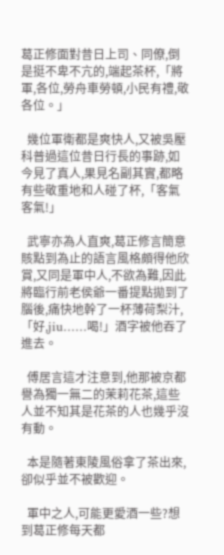葛正修面對昔日上司、同僚,倒是挺不卑不亢的,端起茶杯,「將軍,各位,勞舟車勞頓,小民有禮,敬各位。」

  幾位軍衛都是爽快人,又被吳壓科普過這位昔日行長的事跡,如今見了真人,果見名副其實,都略有些敬重地和人碰了杯,「客氣客氣!」

  武寧亦為人直爽,葛正修言簡意賅點到為止的語言風格頗得他欣賞,又同是軍中人,不欲為難,因此將臨行前老侯爺一番提點拋到了腦後,痛快地幹了一杯薄荷梨汁,「好,jiu……喝!」酒字被他吞了進去。

  傅居言這才注意到,他那被京都譽為獨一無二的茉莉花茶,這些人並不知其是花茶的人也幾乎沒有動。

  本是隨著東陵風俗拿了茶出來,卻似乎並不被歡迎。

  軍中之人,可能更愛酒一些?想到葛正修每天都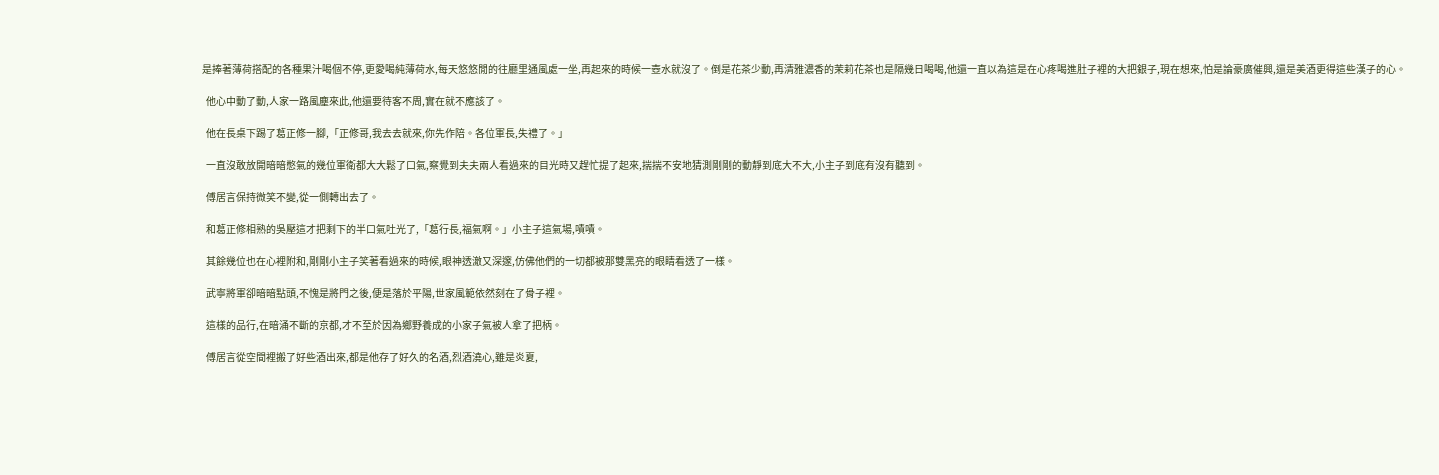是捧著薄荷搭配的各種果汁喝個不停,更愛喝純薄荷水,每天悠悠閒的往廳里通風處一坐,再起來的時候一壺水就沒了。倒是花茶少動,再清雅濃香的茉莉花茶也是隔幾日喝喝,他還一直以為這是在心疼喝進肚子裡的大把銀子,現在想來,怕是論豪廣催興,還是美酒更得這些漢子的心。

  他心中動了動,人家一路風塵來此,他還要待客不周,實在就不應該了。

  他在長桌下踢了葛正修一腳,「正修哥,我去去就來,你先作陪。各位軍長,失禮了。」

  一直沒敢放開暗暗憋氣的幾位軍衛都大大鬆了口氣,察覺到夫夫兩人看過來的目光時又趕忙提了起來,揣揣不安地猜測剛剛的動靜到底大不大,小主子到底有沒有聽到。

  傅居言保持微笑不變,從一側轉出去了。

  和葛正修相熟的吳壓這才把剩下的半口氣吐光了,「葛行長,福氣啊。」小主子這氣場,嘖嘖。

  其餘幾位也在心裡附和,剛剛小主子笑著看過來的時候,眼神透澈又深邃,仿佛他們的一切都被那雙黑亮的眼睛看透了一樣。

  武寧將軍卻暗暗點頭,不愧是將門之後,便是落於平陽,世家風範依然刻在了骨子裡。

  這樣的品行,在暗涌不斷的京都,才不至於因為鄉野養成的小家子氣被人拿了把柄。

  傅居言從空間裡搬了好些酒出來,都是他存了好久的名酒,烈酒澆心,雖是炎夏,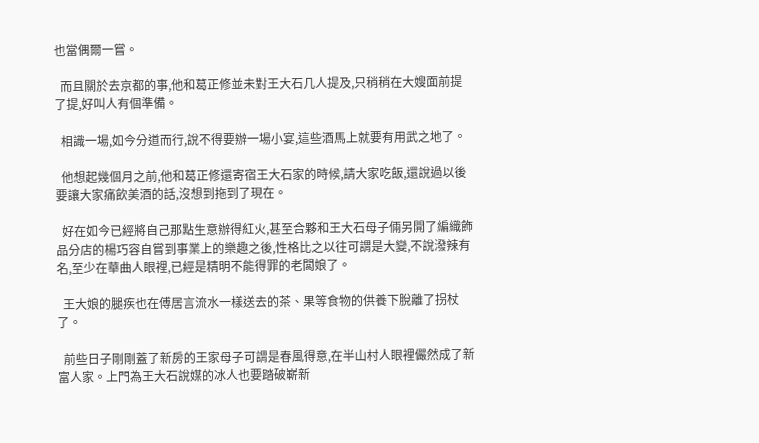也當偶爾一嘗。

  而且關於去京都的事,他和葛正修並未對王大石几人提及,只稍稍在大嫂面前提了提,好叫人有個準備。

  相識一場,如今分道而行,說不得要辦一場小宴,這些酒馬上就要有用武之地了。

  他想起幾個月之前,他和葛正修還寄宿王大石家的時候,請大家吃飯,還說過以後要讓大家痛飲美酒的話,沒想到拖到了現在。

  好在如今已經將自己那點生意辦得紅火,甚至合夥和王大石母子倆另開了編織飾品分店的楊巧容自嘗到事業上的樂趣之後,性格比之以往可謂是大變,不說潑辣有名,至少在華曲人眼裡,已經是精明不能得罪的老闆娘了。

  王大娘的腿疾也在傅居言流水一樣送去的茶、果等食物的供養下脫離了拐杖了。

  前些日子剛剛蓋了新房的王家母子可謂是春風得意,在半山村人眼裡儼然成了新富人家。上門為王大石說媒的冰人也要踏破嶄新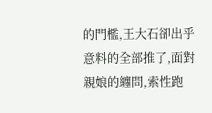的門檻,王大石卻出乎意料的全部推了,面對親娘的纏問,索性跑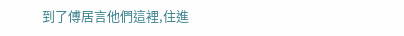到了傅居言他們這裡,住進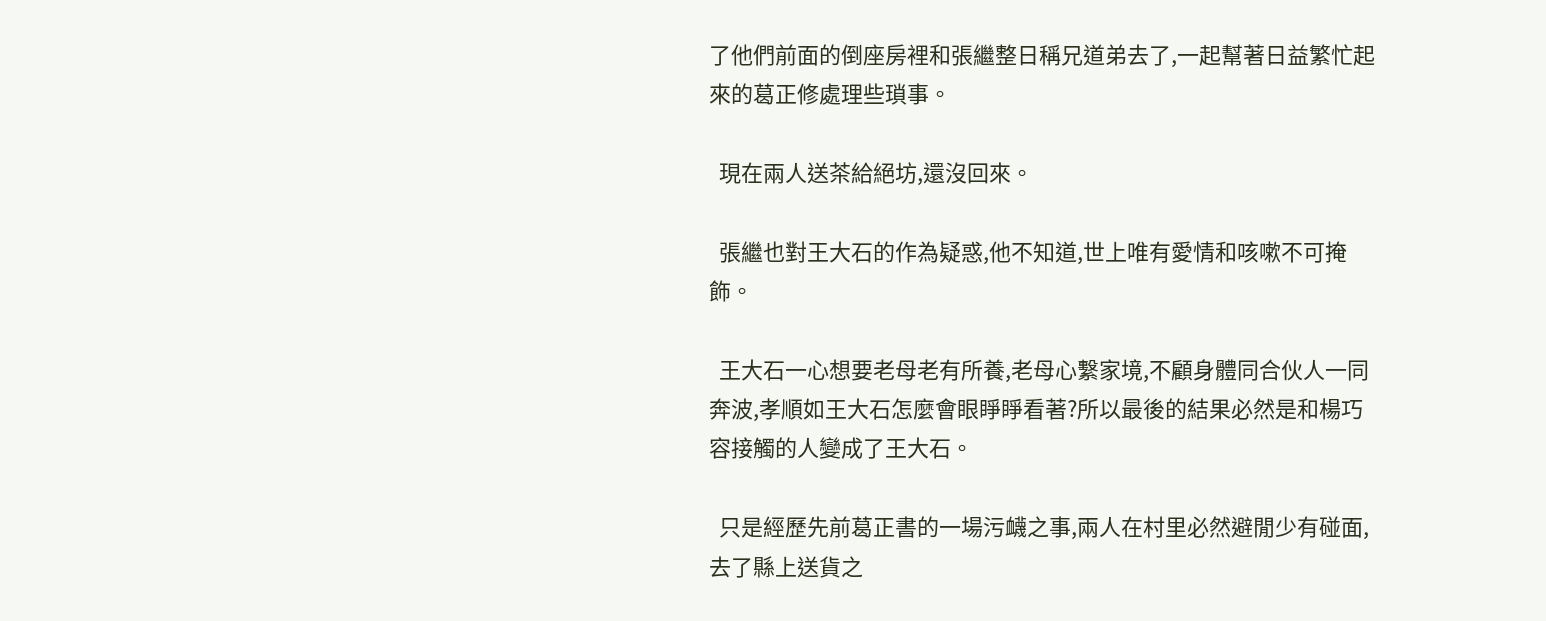了他們前面的倒座房裡和張繼整日稱兄道弟去了,一起幫著日益繁忙起來的葛正修處理些瑣事。

  現在兩人送茶給絕坊,還沒回來。

  張繼也對王大石的作為疑惑,他不知道,世上唯有愛情和咳嗽不可掩飾。

  王大石一心想要老母老有所養,老母心繫家境,不顧身體同合伙人一同奔波,孝順如王大石怎麼會眼睜睜看著?所以最後的結果必然是和楊巧容接觸的人變成了王大石。

  只是經歷先前葛正書的一場污衊之事,兩人在村里必然避閒少有碰面,去了縣上送貨之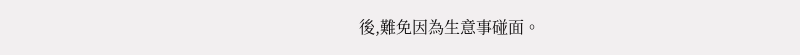後,難免因為生意事碰面。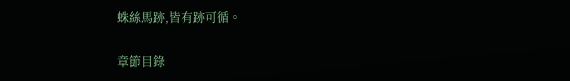蛛絲馬跡,皆有跡可循。

章節目錄